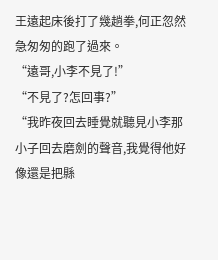王遠起床後打了幾趟拳,何正忽然急匆匆的跑了過來。
“遠哥,小李不見了!”
“不見了?怎回事?”
“我昨夜回去睡覺就聽見小李那小子回去磨劍的聲音,我覺得他好像還是把縣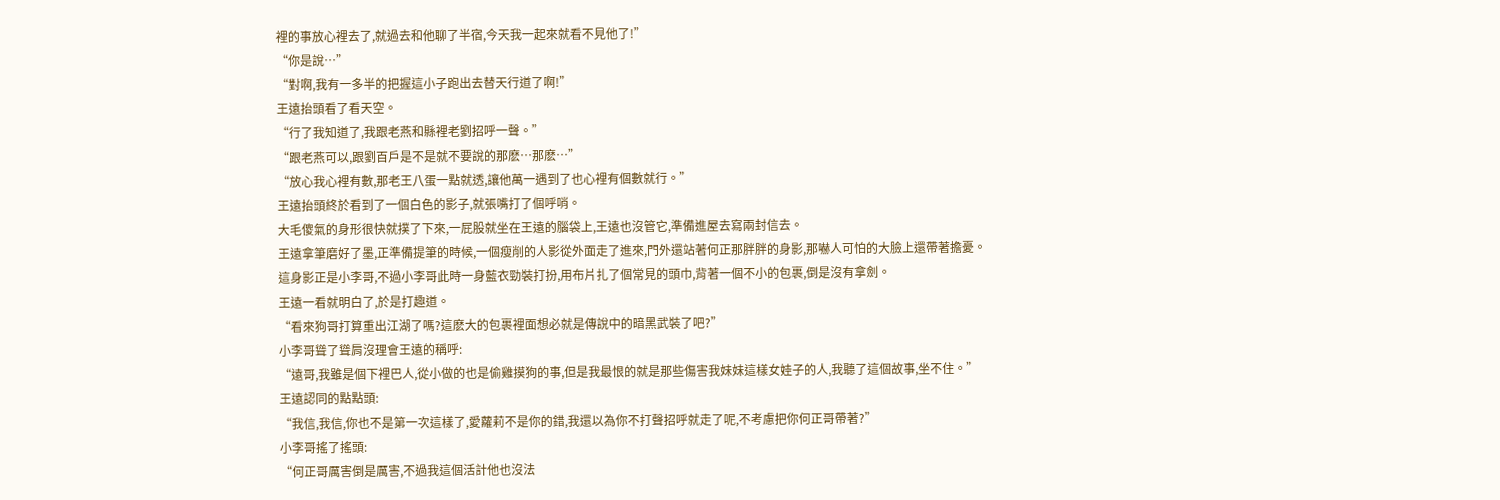裡的事放心裡去了,就過去和他聊了半宿,今天我一起來就看不見他了!”
“你是說…”
“對啊,我有一多半的把握這小子跑出去替天行道了啊!”
王遠抬頭看了看天空。
“行了我知道了,我跟老燕和縣裡老劉招呼一聲。”
“跟老燕可以,跟劉百戶是不是就不要說的那麽…那麽…”
“放心我心裡有數,那老王八蛋一點就透,讓他萬一遇到了也心裡有個數就行。”
王遠抬頭終於看到了一個白色的影子,就張嘴打了個呼哨。
大毛傻氣的身形很快就撲了下來,一屁股就坐在王遠的腦袋上,王遠也沒管它,準備進屋去寫兩封信去。
王遠拿筆磨好了墨,正準備提筆的時候,一個瘦削的人影從外面走了進來,門外還站著何正那胖胖的身影,那嚇人可怕的大臉上還帶著擔憂。
這身影正是小李哥,不過小李哥此時一身藍衣勁裝打扮,用布片扎了個常見的頭巾,背著一個不小的包裹,倒是沒有拿劍。
王遠一看就明白了,於是打趣道。
“看來狗哥打算重出江湖了嗎?這麽大的包裹裡面想必就是傳說中的暗黑武裝了吧?”
小李哥聳了聳肩沒理會王遠的稱呼:
“遠哥,我雖是個下裡巴人,從小做的也是偷雞摸狗的事,但是我最恨的就是那些傷害我妹妹這樣女娃子的人,我聽了這個故事,坐不住。”
王遠認同的點點頭:
“我信,我信,你也不是第一次這樣了,愛蘿莉不是你的錯,我還以為你不打聲招呼就走了呢,不考慮把你何正哥帶著?”
小李哥搖了搖頭:
“何正哥厲害倒是厲害,不過我這個活計他也沒法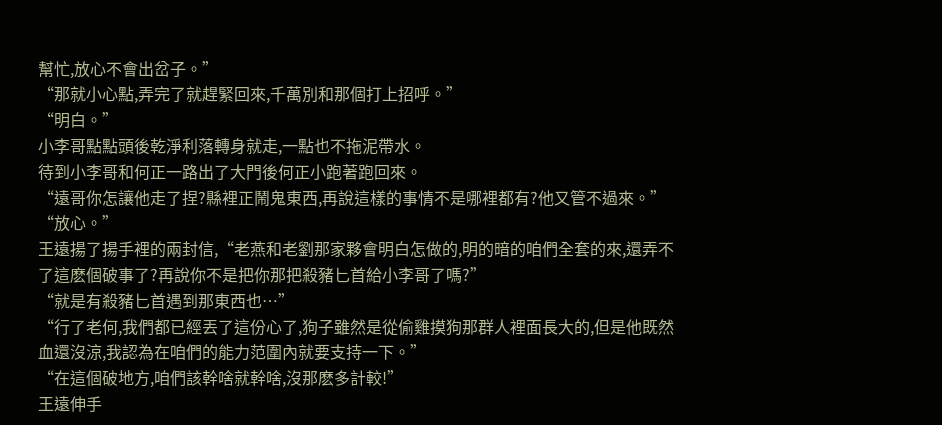幫忙,放心不會出岔子。”
“那就小心點,弄完了就趕緊回來,千萬別和那個打上招呼。”
“明白。”
小李哥點點頭後乾淨利落轉身就走,一點也不拖泥帶水。
待到小李哥和何正一路出了大門後何正小跑著跑回來。
“遠哥你怎讓他走了捏?縣裡正鬧鬼東西,再說這樣的事情不是哪裡都有?他又管不過來。”
“放心。”
王遠揚了揚手裡的兩封信,“老燕和老劉那家夥會明白怎做的,明的暗的咱們全套的來,還弄不了這麽個破事了?再說你不是把你那把殺豬匕首給小李哥了嗎?”
“就是有殺豬匕首遇到那東西也…”
“行了老何,我們都已經丟了這份心了,狗子雖然是從偷雞摸狗那群人裡面長大的,但是他既然血還沒涼,我認為在咱們的能力范圍內就要支持一下。”
“在這個破地方,咱們該幹啥就幹啥,沒那麽多計較!”
王遠伸手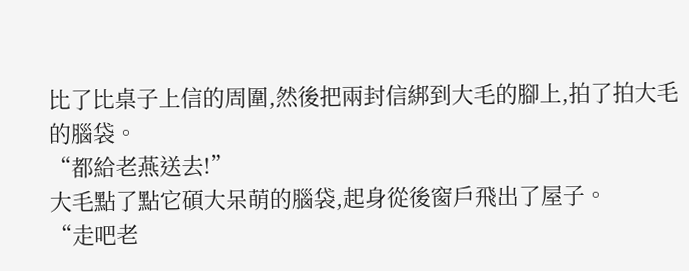比了比桌子上信的周圍,然後把兩封信綁到大毛的腳上,拍了拍大毛的腦袋。
“都給老燕送去!”
大毛點了點它碩大呆萌的腦袋,起身從後窗戶飛出了屋子。
“走吧老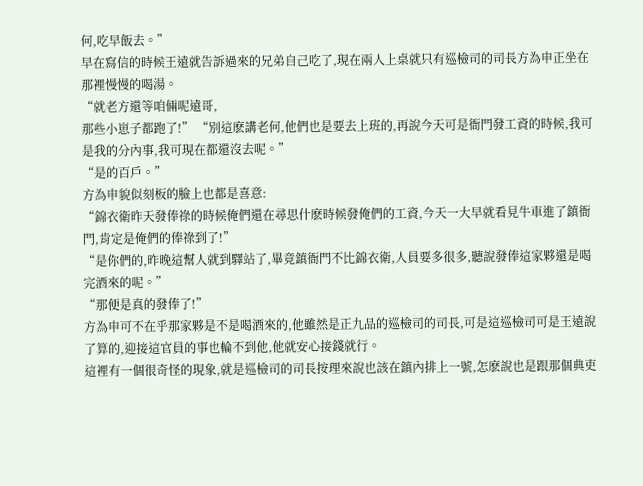何,吃早飯去。”
早在寫信的時候王遠就告訴過來的兄弟自己吃了,現在兩人上桌就只有巡檢司的司長方為申正坐在那裡慢慢的喝湯。
“就老方還等咱倆呢遠哥,
那些小崽子都跑了!” “別這麽講老何,他們也是要去上班的,再說今天可是衙門發工資的時候,我可是我的分內事,我可現在都還沒去呢。”
“是的百戶。”
方為申貌似刻板的臉上也都是喜意:
“錦衣衛昨天發俸祿的時候俺們還在尋思什麽時候發俺們的工資,今天一大早就看見牛車進了鎮衙門,肯定是俺們的俸祿到了!”
“是你們的,昨晚這幫人就到驛站了,畢竟鎮衙門不比錦衣衛,人員要多很多,聽說發俸這家夥還是喝完酒來的呢。”
“那便是真的發俸了!”
方為申可不在乎那家夥是不是喝酒來的,他雖然是正九品的巡檢司的司長,可是這巡檢司可是王遠說了算的,迎接這官員的事也輪不到他,他就安心接錢就行。
這裡有一個很奇怪的現象,就是巡檢司的司長按理來說也該在鎮內排上一號,怎麽說也是跟那個典吏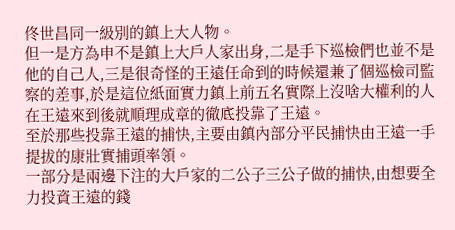佟世昌同一級別的鎮上大人物。
但一是方為申不是鎮上大戶人家出身,二是手下巡檢們也並不是他的自己人,三是很奇怪的王遠任命到的時候還兼了個巡檢司監察的差事,於是這位紙面實力鎮上前五名實際上沒啥大權利的人在王遠來到後就順理成章的徹底投靠了王遠。
至於那些投靠王遠的捕快,主要由鎮內部分平民捕快由王遠一手提拔的康壯實捕頭率領。
一部分是兩邊下注的大戶家的二公子三公子做的捕快,由想要全力投資王遠的錢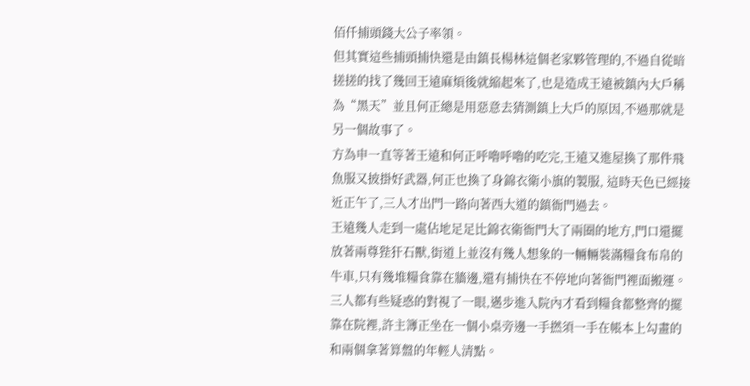佰仟捕頭錢大公子率領。
但其實這些捕頭捕快還是由鎮長楊林這個老家夥管理的,不過自從暗搓搓的找了幾回王遠麻煩後就縮起來了,也是造成王遠被鎮內大戶稱為“黑天”並且何正總是用惡意去猜測鎮上大戶的原因,不過那就是另一個故事了。
方為申一直等著王遠和何正呼嚕呼嚕的吃完,王遠又進屋換了那件飛魚服又披掛好武器,何正也換了身錦衣衛小旗的製服, 這時天色已經接近正午了,三人才出門一路向著西大道的鎮衙門過去。
王遠幾人走到一處佔地足足比錦衣衛衙門大了兩圈的地方,門口還擺放著兩尊狴犴石獸,街道上並沒有幾人想象的一輛輛裝滿糧食布帛的牛車,只有幾堆糧食靠在牆邊,還有捕快在不停地向著衙門裡面搬運。
三人都有些疑惑的對視了一眼,邁步進入院內才看到糧食都整齊的擺靠在院裡,許主簿正坐在一個小桌旁邊一手撚須一手在帳本上勾畫的和兩個拿著算盤的年輕人清點。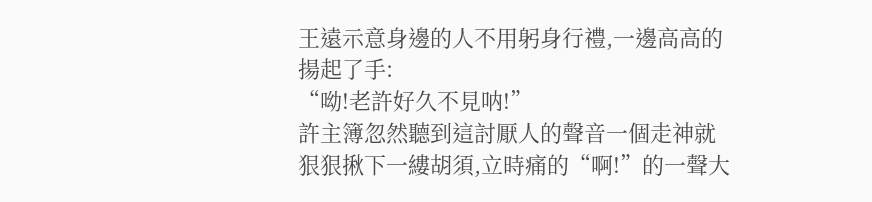王遠示意身邊的人不用躬身行禮,一邊高高的揚起了手:
“呦!老許好久不見呐!”
許主簿忽然聽到這討厭人的聲音一個走神就狠狠揪下一縷胡須,立時痛的“啊!”的一聲大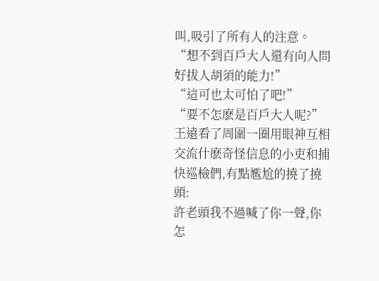叫,吸引了所有人的注意。
“想不到百戶大人還有向人問好拔人胡須的能力!”
“這可也太可怕了吧!”
“要不怎麽是百戶大人呢?”
王遠看了周圍一圈用眼神互相交流什麽奇怪信息的小吏和捕快巡檢們,有點尷尬的撓了撓頭:
許老頭我不過喊了你一聲,你怎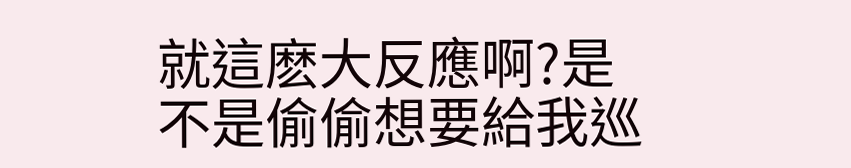就這麽大反應啊?是不是偷偷想要給我巡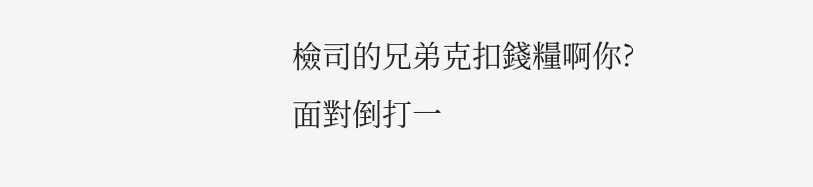檢司的兄弟克扣錢糧啊你?
面對倒打一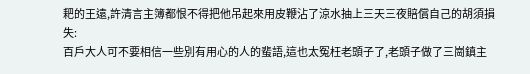耙的王遠,許清言主簿都恨不得把他吊起來用皮鞭沾了涼水抽上三天三夜賠償自己的胡須損失:
百戶大人可不要相信一些別有用心的人的蜚語,這也太冤枉老頭子了,老頭子做了三崗鎮主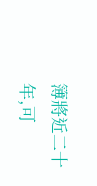簿將近二十年,可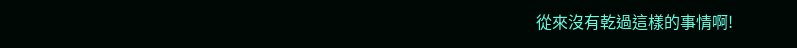從來沒有乾過這樣的事情啊!